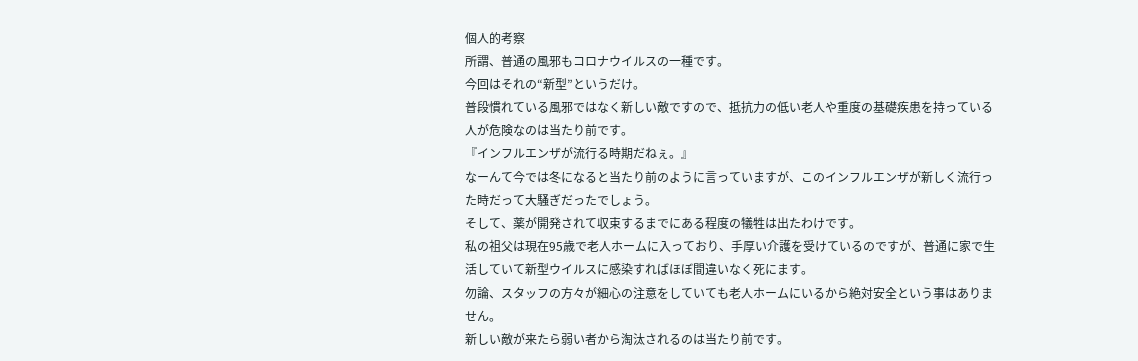個人的考察
所謂、普通の風邪もコロナウイルスの一種です。
今回はそれの“新型”というだけ。
普段慣れている風邪ではなく新しい敵ですので、抵抗力の低い老人や重度の基礎疾患を持っている人が危険なのは当たり前です。
『インフルエンザが流行る時期だねぇ。』
なーんて今では冬になると当たり前のように言っていますが、このインフルエンザが新しく流行った時だって大騒ぎだったでしょう。
そして、薬が開発されて収束するまでにある程度の犠牲は出たわけです。
私の祖父は現在95歳で老人ホームに入っており、手厚い介護を受けているのですが、普通に家で生活していて新型ウイルスに感染すればほぼ間違いなく死にます。
勿論、スタッフの方々が細心の注意をしていても老人ホームにいるから絶対安全という事はありません。
新しい敵が来たら弱い者から淘汰されるのは当たり前です。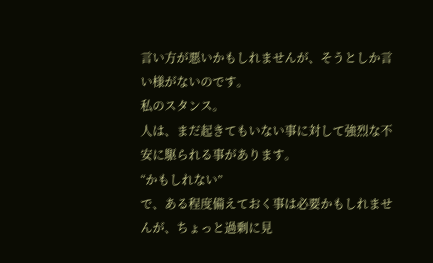言い方が悪いかもしれませんが、そうとしか言い様がないのです。
私のスタンス。
人は、まだ起きてもいない事に対して強烈な不安に駆られる事があります。
“かもしれない”
で、ある程度備えておく事は必要かもしれませんが、ちょっと過剰に見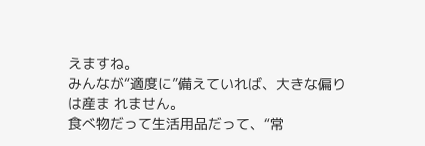えますね。
みんなが“適度に”備えていれば、大きな偏りは産ま れません。
食べ物だって生活用品だって、“常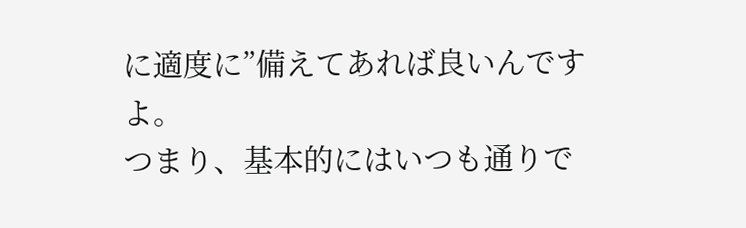に適度に”備えてあれば良いんですよ。
つまり、基本的にはいつも通りで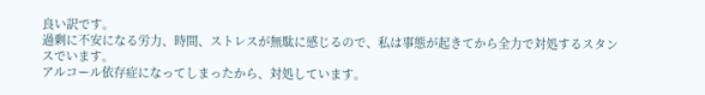良い訳です。
過剰に不安になる労力、時間、ストレスが無駄に感じるので、私は事態が起きてから全力で対処するスタンスでいます。
アルコール依存症になってしまったから、対処しています。